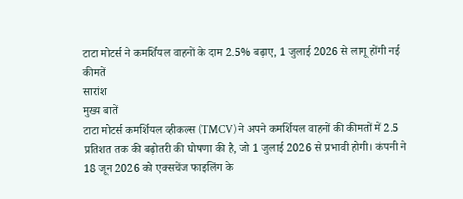टाटा मोटर्स ने कमर्शियल वाहनों के दाम 2.5% बढ़ाए, 1 जुलाई 2026 से लागू होंगी नई कीमतें
सारांश
मुख्य बातें
टाटा मोटर्स कमर्शियल व्हीकल्स (TMCV) ने अपने कमर्शियल वाहनों की कीमतों में 2.5 प्रतिशत तक की बढ़ोतरी की घोषणा की है, जो 1 जुलाई 2026 से प्रभावी होगी। कंपनी ने 18 जून 2026 को एक्सचेंज फाइलिंग के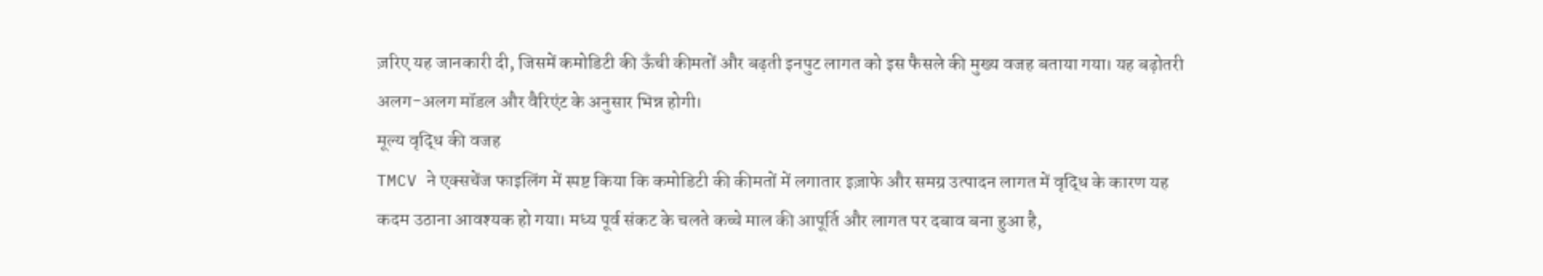ज़रिए यह जानकारी दी, जिसमें कमोडिटी की ऊँची कीमतों और बढ़ती इनपुट लागत को इस फैसले की मुख्य वजह बताया गया। यह बढ़ोतरी अलग-अलग मॉडल और वैरिएंट के अनुसार भिन्न होगी।
मूल्य वृद्धि की वजह
TMCV ने एक्सचेंज फाइलिंग में स्पष्ट किया कि कमोडिटी की कीमतों में लगातार इज़ाफे और समग्र उत्पादन लागत में वृद्धि के कारण यह कदम उठाना आवश्यक हो गया। मध्य पूर्व संकट के चलते कच्चे माल की आपूर्ति और लागत पर दबाव बना हुआ है,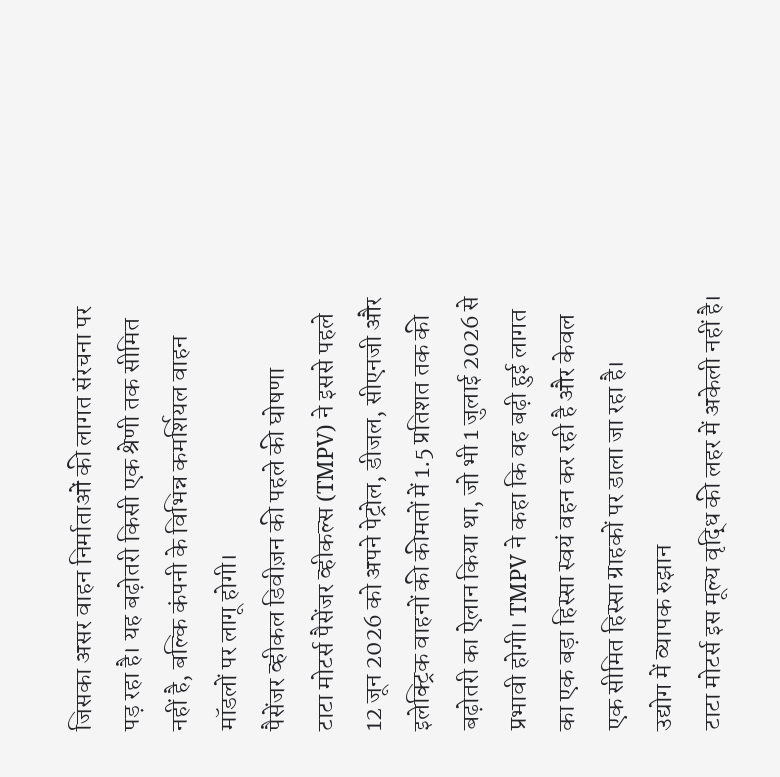जिसका असर वाहन निर्माताओं की लागत संरचना पर पड़ रहा है। यह बढ़ोतरी किसी एक श्रेणी तक सीमित नहीं है, बल्कि कंपनी के विभिन्न कमर्शियल वाहन मॉडलों पर लागू होगी।
पैसेंजर व्हीकल डिवीज़न की पहले की घोषणा
टाटा मोटर्स पैसेंजर व्हीकल्स (TMPV) ने इससे पहले 12 जून 2026 को अपने पेट्रोल, डीजल, सीएनजी और इलेक्ट्रिक वाहनों की कीमतों में 1.5 प्रतिशत तक की बढ़ोतरी का ऐलान किया था, जो भी 1 जुलाई 2026 से प्रभावी होगी। TMPV ने कहा कि वह बढ़ी हुई लागत का एक बड़ा हिस्सा स्वयं वहन कर रही है और केवल एक सीमित हिस्सा ग्राहकों पर डाला जा रहा है।
उद्योग में व्यापक रुझान
टाटा मोटर्स इस मूल्य वृद्धि की लहर में अकेली नहीं है।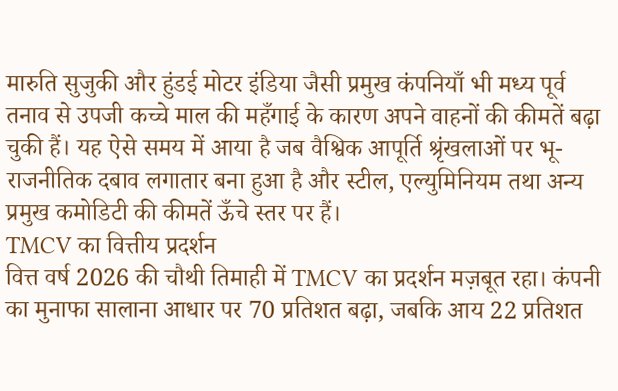मारुति सुजुकी और हुंडई मोटर इंडिया जैसी प्रमुख कंपनियाँ भी मध्य पूर्व तनाव से उपजी कच्चे माल की महँगाई के कारण अपने वाहनों की कीमतें बढ़ा चुकी हैं। यह ऐसे समय में आया है जब वैश्विक आपूर्ति श्रृंखलाओं पर भू-राजनीतिक दबाव लगातार बना हुआ है और स्टील, एल्युमिनियम तथा अन्य प्रमुख कमोडिटी की कीमतें ऊँचे स्तर पर हैं।
TMCV का वित्तीय प्रदर्शन
वित्त वर्ष 2026 की चौथी तिमाही में TMCV का प्रदर्शन मज़बूत रहा। कंपनी का मुनाफा सालाना आधार पर 70 प्रतिशत बढ़ा, जबकि आय 22 प्रतिशत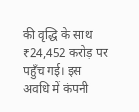की वृद्धि के साथ ₹24,452 करोड़ पर पहुँच गई। इस अवधि में कंपनी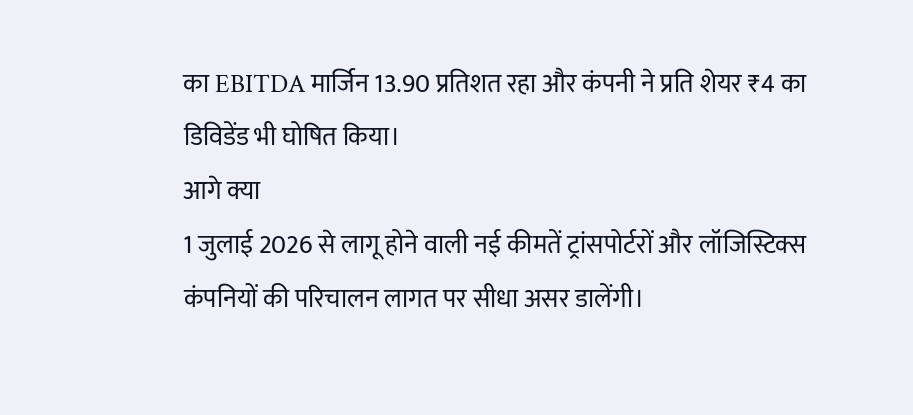का EBITDA मार्जिन 13.90 प्रतिशत रहा और कंपनी ने प्रति शेयर ₹4 का डिविडेंड भी घोषित किया।
आगे क्या
1 जुलाई 2026 से लागू होने वाली नई कीमतें ट्रांसपोर्टरों और लॉजिस्टिक्स कंपनियों की परिचालन लागत पर सीधा असर डालेंगी।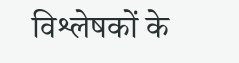विश्लेषकों के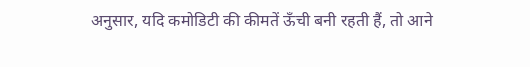अनुसार, यदि कमोडिटी की कीमतें ऊँची बनी रहती हैं, तो आने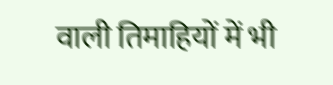वाली तिमाहियों में भी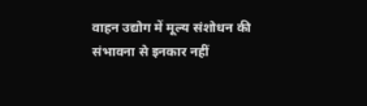वाहन उद्योग में मूल्य संशोधन की संभावना से इनकार नहीं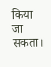किया जा सकता।